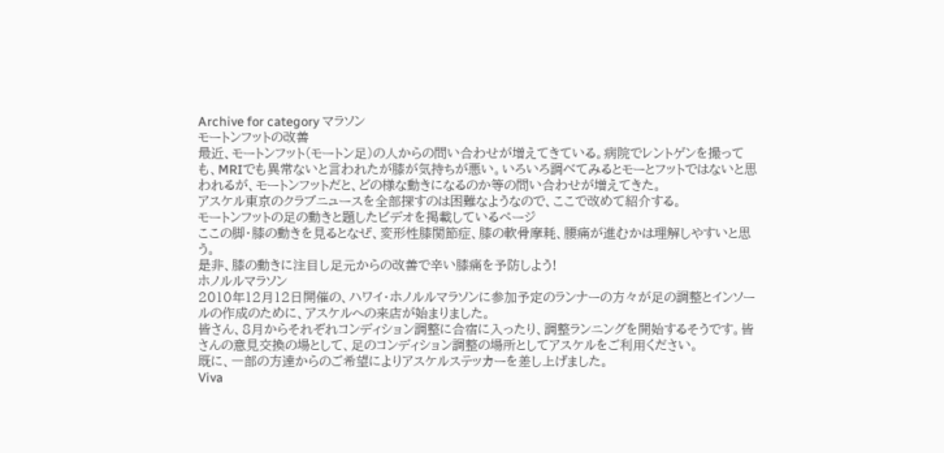Archive for category マラソン
モートンフットの改善
最近、モートンフット(モートン足)の人からの問い合わせが増えてきている。病院でレントゲンを撮っても、MRIでも異常ないと言われたが膝が気持ちが悪い。いろいろ調べてみるとモーとフットではないと思われるが、モートンフットだと、どの様な動きになるのか等の問い合わせが増えてきた。
アスケル東京のクラブニュースを全部探すのは困難なようなので、ここで改めて紹介する。
モートンフットの足の動きと題したビデオを掲載しているページ
ここの脚・膝の動きを見るとなぜ、変形性膝関節症、膝の軟骨摩耗、腰痛が進むかは理解しやすいと思う。
是非、膝の動きに注目し足元からの改善で辛い膝痛を予防しよう!
ホノルルマラソン
2010年12月12日開催の、ハワイ・ホノルルマラソンに参加予定のランナーの方々が足の調整とインソールの作成のために、アスケルへの来店が始まりました。
皆さん、8月からそれぞれコンディション調整に合宿に入ったり、調整ランニングを開始するそうです。皆さんの意見交換の場として、足のコンディション調整の場所としてアスケルをご利用ください。
既に、一部の方達からのご希望によりアスケルステッカーを差し上げました。
Viva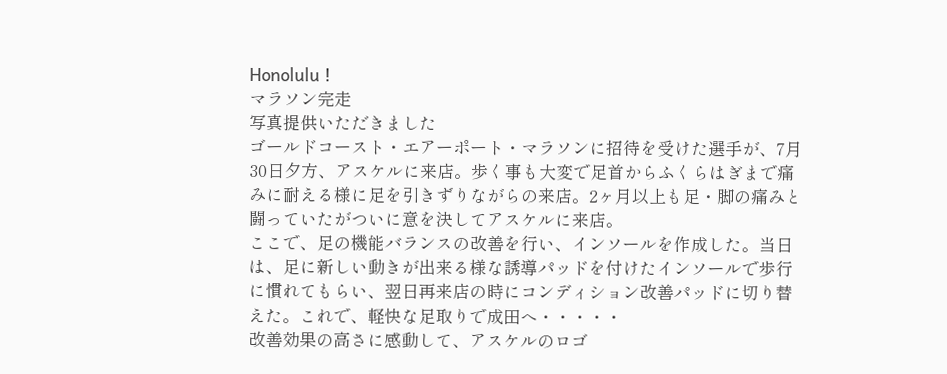Honolulu !
マラソン完走
写真提供いただきました
ゴールドコースト・エアーポート・マラソンに招待を受けた選手が、7月30日夕方、アスケルに来店。歩く事も大変で足首からふくらはぎまで痛みに耐える様に足を引きずりながらの来店。2ヶ月以上も足・脚の痛みと闘っていたがついに意を決してアスケルに来店。
ここで、足の機能バランスの改善を行い、インソールを作成した。当日は、足に新しい動きが出来る様な誘導パッドを付けたインソールで歩行に慣れてもらい、翌日再来店の時にコンディション改善パッドに切り替えた。これで、軽快な足取りで成田へ・・・・・
改善効果の高さに感動して、アスケルのロゴ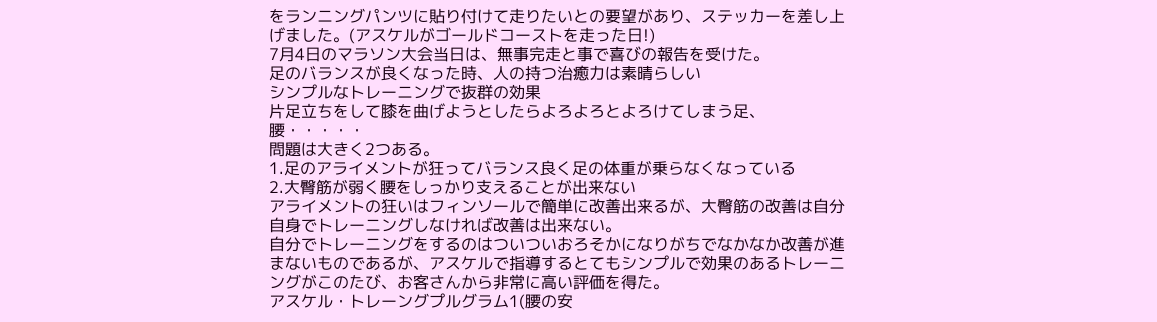をランニングパンツに貼り付けて走りたいとの要望があり、ステッカーを差し上げました。(アスケルがゴールドコーストを走った日!)
7月4日のマラソン大会当日は、無事完走と事で喜びの報告を受けた。
足のバランスが良くなった時、人の持つ治癒力は素晴らしい
シンプルなトレーニングで抜群の効果
片足立ちをして膝を曲げようとしたらよろよろとよろけてしまう足、腰・・・・・
問題は大きく2つある。
1.足のアライメントが狂ってバランス良く足の体重が乗らなくなっている
2.大臀筋が弱く腰をしっかり支えることが出来ない
アライメントの狂いはフィンソールで簡単に改善出来るが、大臀筋の改善は自分自身でトレーニングしなければ改善は出来ない。
自分でトレーニングをするのはついついおろそかになりがちでなかなか改善が進まないものであるが、アスケルで指導するとてもシンプルで効果のあるトレーニングがこのたび、お客さんから非常に高い評価を得た。
アスケル・トレーングプルグラム1(腰の安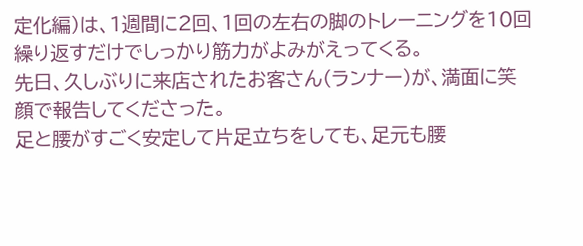定化編)は、1週間に2回、1回の左右の脚のトレーニングを10回繰り返すだけでしっかり筋力がよみがえってくる。
先日、久しぶりに来店されたお客さん(ランナー)が、満面に笑顔で報告してくださった。
足と腰がすごく安定して片足立ちをしても、足元も腰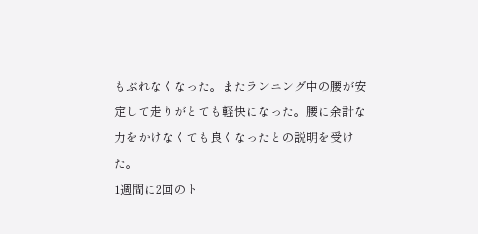もぶれなくなった。またランニング中の腰が安定して走りがとても軽快になった。腰に余計な力をかけなくても良くなったとの説明を受けた。
1週間に2回のト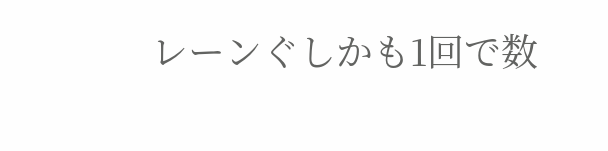レーンぐしかも1回で数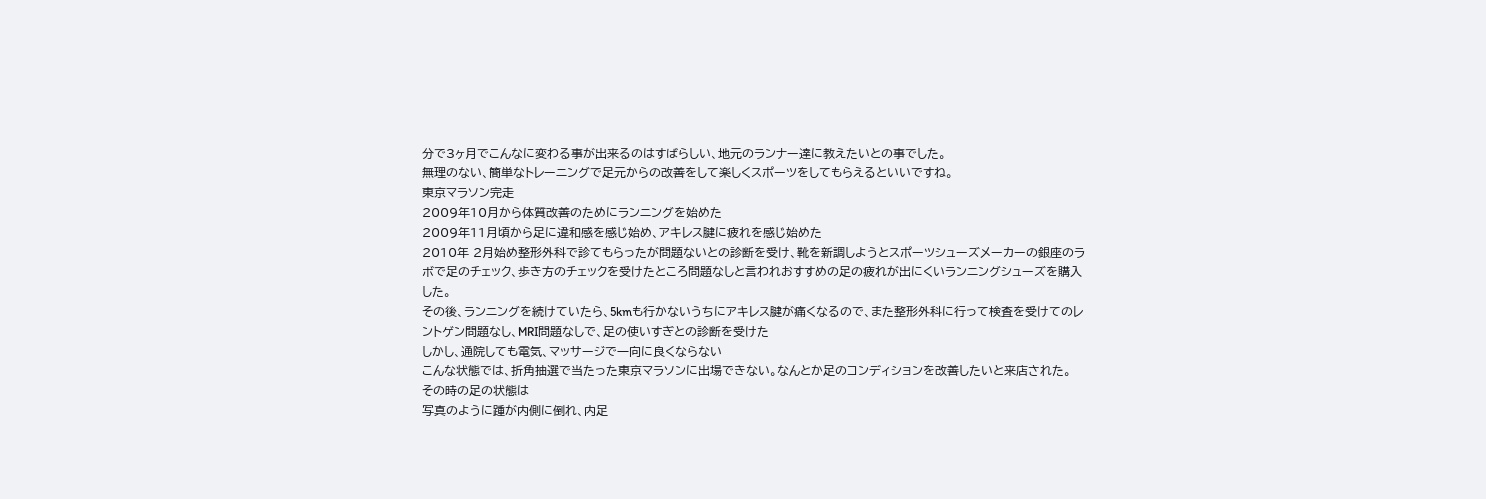分で3ヶ月でこんなに変わる事が出来るのはすばらしい、地元のランナー達に教えたいとの事でした。
無理のない、簡単なトレーニングで足元からの改善をして楽しくスポーツをしてもらえるといいですね。
東京マラソン完走
2009年10月から体質改善のためにランニングを始めた
2009年11月頃から足に違和感を感じ始め、アキレス腱に疲れを感じ始めた
2010年 2月始め整形外科で診てもらったが問題ないとの診断を受け、靴を新調しようとスポーツシューズメーカーの銀座のラボで足のチェック、歩き方のチェックを受けたところ問題なしと言われおすすめの足の疲れが出にくいランニングシューズを購入した。
その後、ランニングを続けていたら、5kmも行かないうちにアキレス腱が痛くなるので、また整形外科に行って検査を受けてのレントゲン問題なし、MRI問題なしで、足の使いすぎとの診断を受けた
しかし、通院しても電気、マッサージで一向に良くならない
こんな状態では、折角抽選で当たった東京マラソンに出場できない。なんとか足のコンディションを改善したいと来店された。
その時の足の状態は
写真のように踵が内側に倒れ、内足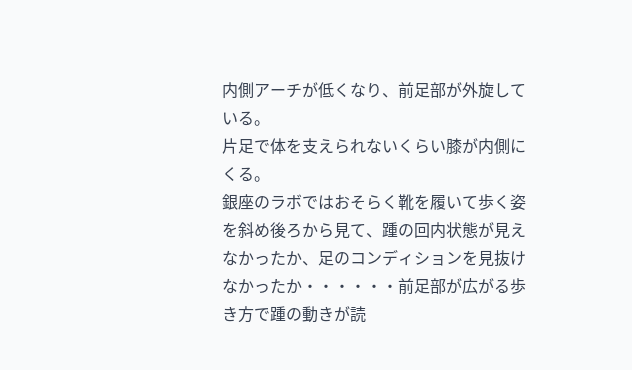内側アーチが低くなり、前足部が外旋している。
片足で体を支えられないくらい膝が内側にくる。
銀座のラボではおそらく靴を履いて歩く姿を斜め後ろから見て、踵の回内状態が見えなかったか、足のコンディションを見抜けなかったか・・・・・・前足部が広がる歩き方で踵の動きが読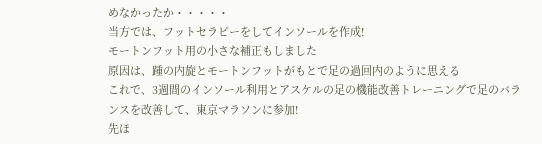めなかったか・・・・・
当方では、フットセラピーをしてインソールを作成!
モートンフット用の小さな補正もしました
原因は、踵の内旋とモートンフットがもとで足の過回内のように思える
これで、3週間のインソール利用とアスケルの足の機能改善トレーニングで足のバランスを改善して、東京マラソンに参加!
先ほ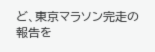ど、東京マラソン完走の報告を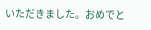いただきました。おめでと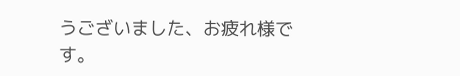うございました、お疲れ様です。